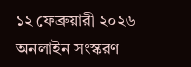১২ ফেব্রুয়ারী ২০২৬
অনলাইন সংস্করণ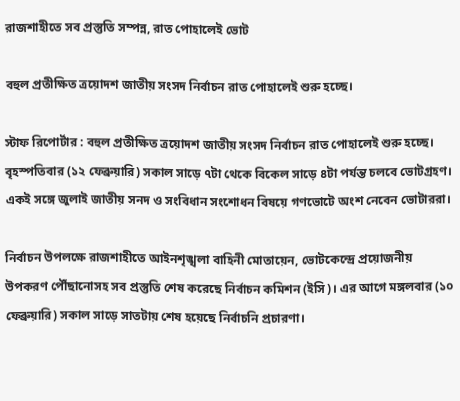রাজশাহীতে সব প্রস্তুতি সম্পন্ন, রাত পোহালেই ভোট

বহুল প্রতীক্ষিত ত্রয়োদশ জাতীয় সংসদ নির্বাচন রাত পোহালেই শুরু হচ্ছে।

স্টাফ রিপোর্টার : বহুল প্রতীক্ষিত ত্রয়োদশ জাতীয় সংসদ নির্বাচন রাত পোহালেই শুরু হচ্ছে। বৃহস্পতিবার (১২ ফেব্রুয়ারি) সকাল সাড়ে ৭টা থেকে বিকেল সাড়ে ৪টা পর্যন্ত চলবে ভোটগ্রহণ। একই সঙ্গে জুলাই জাতীয় সনদ ও সংবিধান সংশোধন বিষয়ে গণভোটে অংশ নেবেন ভোটাররা।

নির্বাচন উপলক্ষে রাজশাহীতে আইনশৃঙ্খলা বাহিনী মোতায়েন, ভোটকেন্দ্রে প্রয়োজনীয় উপকরণ পৌঁছানোসহ সব প্রস্তুতি শেষ করেছে নির্বাচন কমিশন (ইসি)। এর আগে মঙ্গলবার (১০ ফেব্রুয়ারি) সকাল সাড়ে সাতটায় শেষ হয়েছে নির্বাচনি প্রচারণা।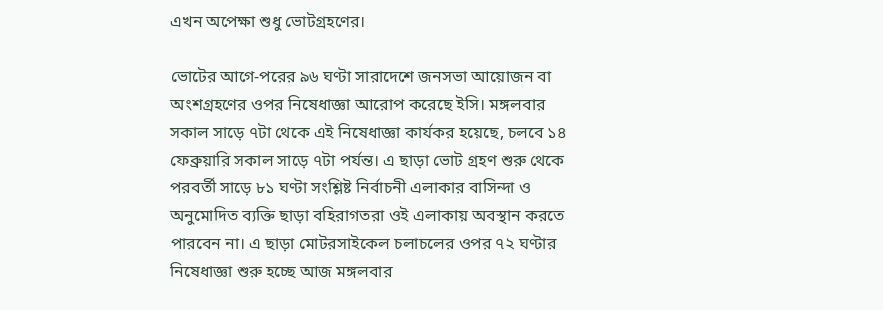এখন অপেক্ষা শুধু ভোটগ্রহণের।

ভোটের আগে-পরের ৯৬ ঘণ্টা সারাদেশে জনসভা আয়োজন বা অংশগ্রহণের ওপর নিষেধাজ্ঞা আরোপ করেছে ইসি। মঙ্গলবার সকাল সাড়ে ৭টা থেকে এই নিষেধাজ্ঞা কার্যকর হয়েছে, চলবে ১৪ ফেব্রুয়ারি সকাল সাড়ে ৭টা পর্যন্ত। এ ছাড়া ভোট গ্রহণ শুরু থেকে পরবর্তী সাড়ে ৮১ ঘণ্টা সংশ্লিষ্ট নির্বাচনী এলাকার বাসিন্দা ও অনুমোদিত ব্যক্তি ছাড়া বহিরাগতরা ওই এলাকায় অবস্থান করতে পারবেন না। এ ছাড়া মোটরসাইকেল চলাচলের ওপর ৭২ ঘণ্টার নিষেধাজ্ঞা শুরু হচ্ছে আজ মঙ্গলবার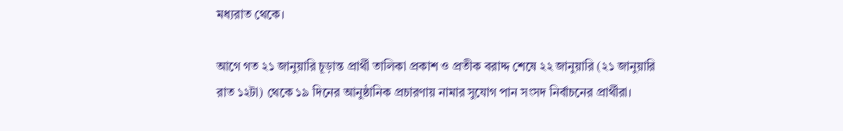মধ্যরাত থেকে।

আগে গত ২১ জানুয়ারি চূড়ান্ত প্রার্থী তালিকা প্রকাশ ও প্রতীক বরাদ্দ শেষে ২২ জানুয়ারি (২১ জানুয়ারি রাত ১২টা) থেকে ১৯ দিনের আনুষ্ঠানিক প্রচারণায় নামার সুযোগ পান সংসদ নির্বাচনের প্রার্থীরা।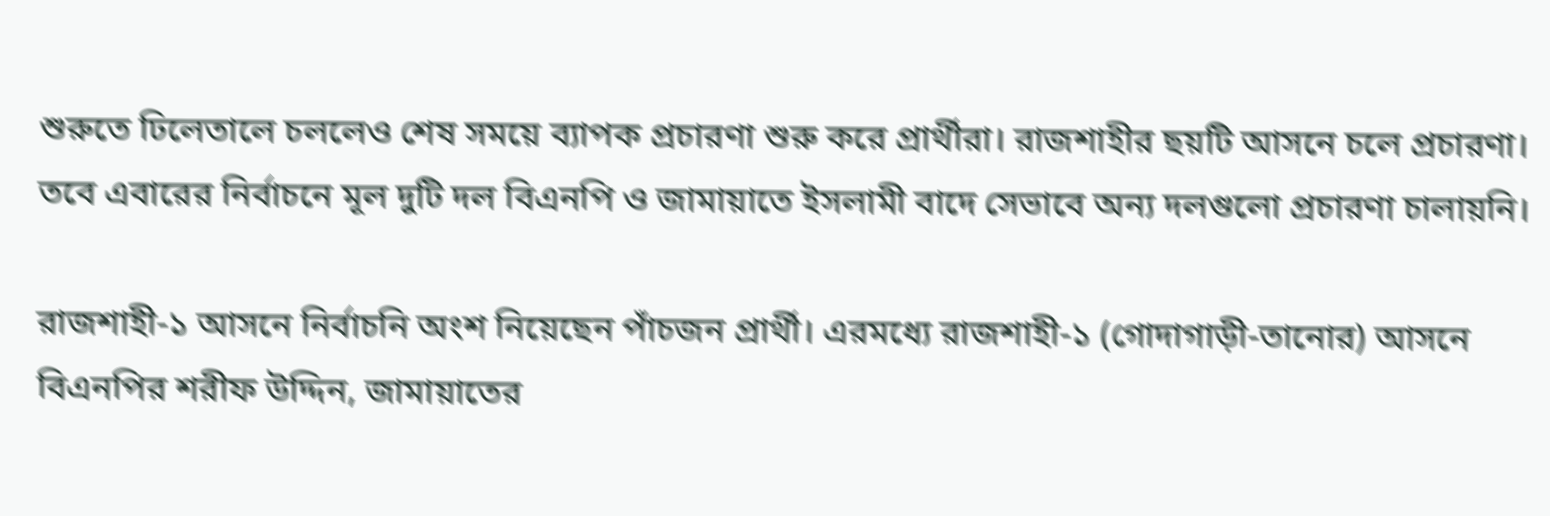শুরুতে ঢিলেতালে চললেও শেষ সময়ে ব্যাপক প্রচারণা শুরু করে প্রার্থীরা। রাজশাহীর ছয়টি আসনে চলে প্রচারণা। তবে এবারের নির্বাচনে মূল দুটি দল বিএনপি ও জামায়াতে ইসলামী বাদে সেভাবে অন্য দলগুলো প্রচারণা চালায়নি।

রাজশাহী-১ আসনে নির্বাচনি অংশ নিয়েছেন পাঁচজন প্রার্থী। এরমধ্যে রাজশাহী-১ (গোদাগাড়ী-তানোর) আসনে বিএনপির শরীফ উদ্দিন, জামায়াতের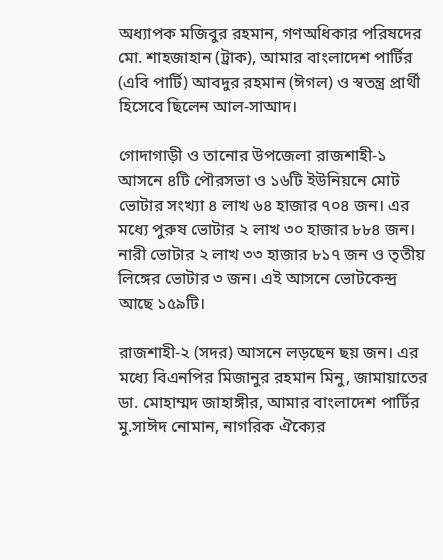অধ্যাপক মজিবুর রহমান, গণঅধিকার পরিষদের মো. শাহজাহান (ট্রাক), আমার বাংলাদেশ পার্টির (এবি পার্টি) আবদুর রহমান (ঈগল) ও স্বতন্ত্র প্রার্থী হিসেবে ছিলেন আল-সাআদ।

গোদাগাড়ী ও তানোর উপজেলা রাজশাহী-১ আসনে ৪টি পৌরসভা ও ১৬টি ইউনিয়নে মোট ভোটার সংখ্যা ৪ লাখ ৬৪ হাজার ৭০৪ জন। এর মধ্যে পুরুষ ভোটার ২ লাখ ৩০ হাজার ৮৮৪ জন। নারী ভোটার ২ লাখ ৩৩ হাজার ৮১৭ জন ও তৃতীয় লিঙ্গের ভোটার ৩ জন। এই আসনে ভোটকেন্দ্র আছে ১৫৯টি।

রাজশাহী-২ (সদর) আসনে লড়ছেন ছয় জন। এর মধ্যে বিএনপির মিজানুর রহমান মিনু, জামায়াতের ডা. মোহাম্মদ জাহাঙ্গীর, আমার বাংলাদেশ পার্টির মু.সাঈদ নোমান, নাগরিক ঐক্যের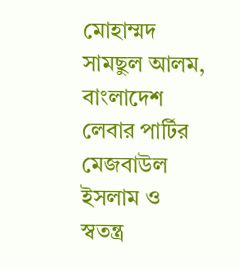মোহাম্মদ সামছুল আলম, বাংলাদেশ লেবার পার্টির মেজবাউল ইসলাম ও স্বতন্ত্র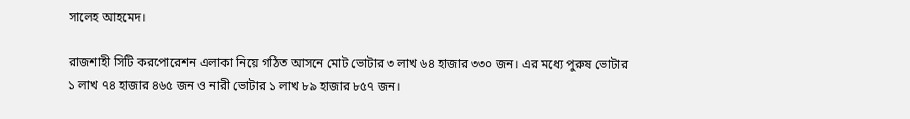সালেহ আহমেদ।

রাজশাহী সিটি করপোরেশন এলাকা নিয়ে গঠিত আসনে মোট ভোটার ৩ লাখ ৬৪ হাজার ৩৩০ জন। এর মধ্যে পুরুষ ভোটার ১ লাখ ৭৪ হাজার ৪৬৫ জন ও নারী ভোটার ১ লাখ ৮৯ হাজার ৮৫৭ জন।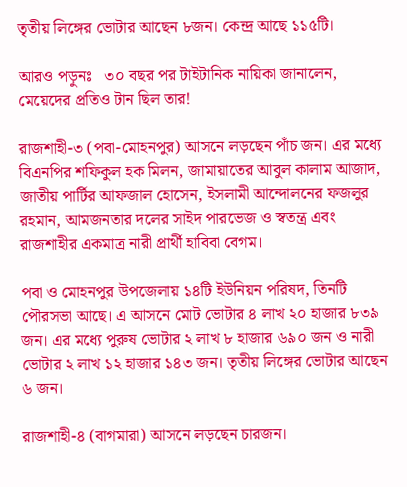তৃতীয় লিঙ্গের ভোটার আছেন ৮জন। কেন্দ্র আছে ১১৫টি।

আরও পড়ুনঃ   ৩০ বছর পর টাইটানিক নায়িকা জানালেন, মেয়েদের প্রতিও টান ছিল তার!

রাজশাহী-৩ (পবা-মোহনপুর) আসনে লড়ছেন পাঁচ জন। এর মধ্যে বিএনপির শফিকুল হক মিলন, জামায়াতের আবুল কালাম আজাদ, জাতীয় পার্টির আফজাল হোসেন, ইসলামী আন্দোলনের ফজলুর রহমান, আমজনতার দলের সাইদ পারভেজ ও স্বতন্ত্র এবং রাজশাহীর একমাত্র নারী প্রার্থী হাবিবা বেগম।

পবা ও মোহনপুর উপজেলায় ১৪টি ইউনিয়ন পরিষদ, তিনটি পৌরসভা আছে। এ আসনে মোট ভোটার ৪ লাখ ২০ হাজার ৮৩৯ জন। এর মধ্যে পুরুষ ভোটার ২ লাখ ৮ হাজার ৬৯০ জন ও নারী ভোটার ২ লাখ ১২ হাজার ১৪৩ জন। তৃতীয় লিঙ্গের ভোটার আছেন ৬ জন।

রাজশাহী-৪ (বাগমারা) আসনে লড়ছেন চারজন।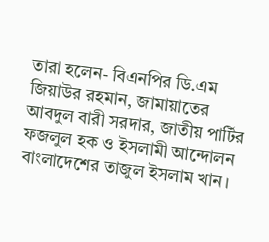তারা হলেন- বিএনপির ডি.এম জিয়াউর রহমান, জামায়াতের আবদুল বারী সরদার, জাতীয় পার্টির ফজলুল হক ও ইসলামী আন্দোলন বাংলাদেশের তাজুল ইসলাম খান।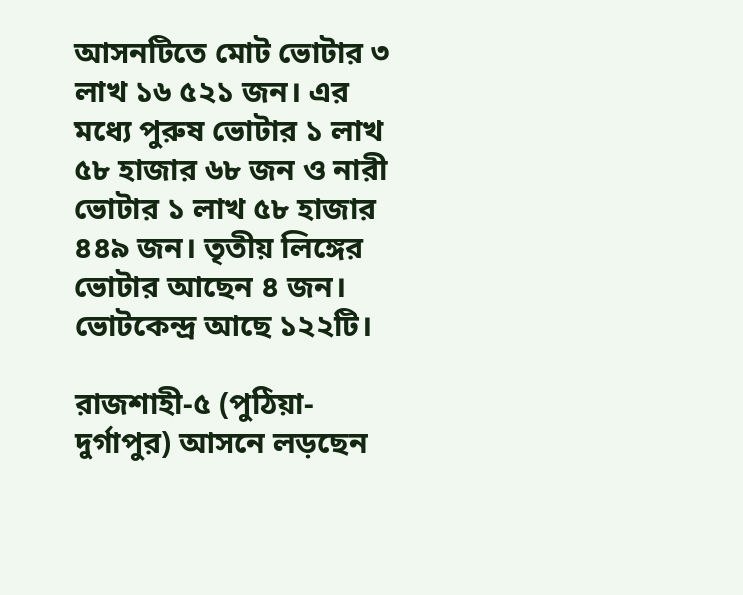আসনটিতে মোট ভোটার ৩ লাখ ১৬ ৫২১ জন। এর মধ্যে পুরুষ ভোটার ১ লাখ ৫৮ হাজার ৬৮ জন ও নারী ভোটার ১ লাখ ৫৮ হাজার ৪৪৯ জন। তৃতীয় লিঙ্গের ভোটার আছেন ৪ জন। ভোটকেন্দ্র আছে ১২২টি।

রাজশাহী-৫ (পুঠিয়া-দুর্গাপুর) আসনে লড়ছেন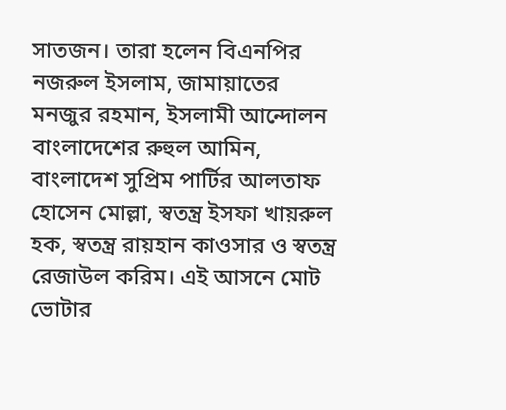সাতজন। তারা হলেন বিএনপির নজরুল ইসলাম, জামায়াতের মনজুর রহমান, ইসলামী আন্দোলন বাংলাদেশের রুহুল আমিন, বাংলাদেশ সুপ্রিম পার্টির আলতাফ হোসেন মোল্লা, স্বতন্ত্র ইসফা খায়রুল হক, স্বতন্ত্র রায়হান কাওসার ও স্বতন্ত্র রেজাউল করিম। এই আসনে মোট ভোটার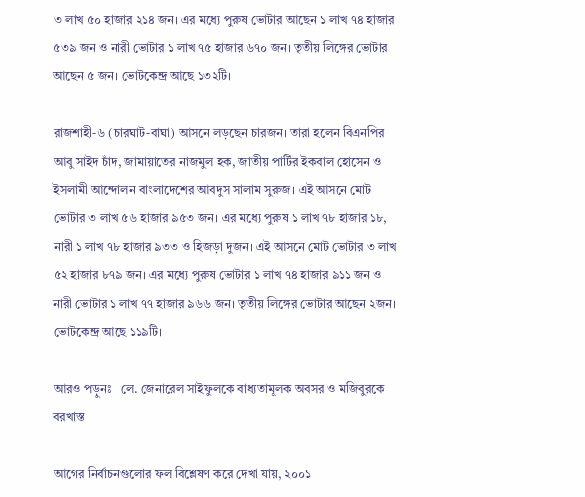৩ লাখ ৫০ হাজার ২১৪ জন। এর মধ্যে পুরুষ ভোটার আছেন ১ লাখ ৭৪ হাজার ৫৩৯ জন ও নারী ভোটার ১ লাখ ৭৫ হাজার ৬৭০ জন। তৃতীয় লিঙ্গের ভোটার আছেন ৫ জন। ভোটকেন্দ্র আছে ১৩২টি।

রাজশাহী-৬ (চারঘাট-বাঘা) আসনে লড়ছেন চারজন। তারা হলেন বিএনপির আবু সাইদ চাঁদ, জামায়াতের নাজমুল হক, জাতীয় পার্টির ইকবাল হোসেন ও ইসলামী আন্দোলন বাংলাদেশের আবদুস সালাম সুরুজ। এই আসনে মোট ভোটার ৩ লাখ ৫৬ হাজার ৯৫৩ জন। এর মধ্যে পুরুষ ১ লাখ ৭৮ হাজার ১৮, নারী ১ লাখ ৭৮ হাজার ৯৩৩ ও হিজড়া দুজন। এই আসনে মোট ভোটার ৩ লাখ ৫২ হাজার ৮৭৯ জন। এর মধ্যে পুরুষ ভোটার ১ লাখ ৭৪ হাজার ৯১১ জন ও নারী ভোটার ১ লাখ ৭৭ হাজার ৯৬৬ জন। তৃতীয় লিঙ্গের ভোটার আছেন ২জন। ভোটকেন্দ্র আছে ১১৯টি।

আরও পড়ুনঃ   লে. জেনারেল সাইফুলকে বাধ্যতামূলক অবসর ও মজিবুরকে বরখাস্ত

আগের নির্বাচনগুলোর ফল বিশ্লেষণ করে দেখা যায়, ২০০১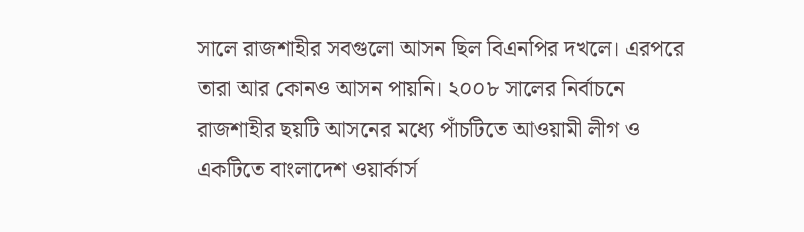সালে রাজশাহীর সবগুলো আসন ছিল বিএনপির দখলে। এরপরে তারা আর কোনও আসন পায়নি। ২০০৮ সালের নির্বাচনে রাজশাহীর ছয়টি আসনের মধ্যে পাঁচটিতে আওয়ামী লীগ ও একটিতে বাংলাদেশ ওয়ার্কার্স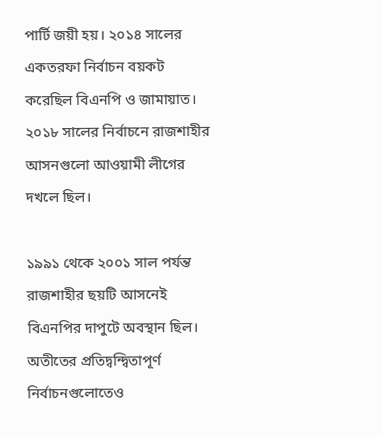পার্টি জয়ী হয়। ২০১৪ সালের একতরফা নির্বাচন বয়কট করেছিল বিএনপি ও জামায়াত। ২০১৮ সালের নির্বাচনে রাজশাহীর আসনগুলো আওয়ামী লীগের দখলে ছিল।

১৯৯১ থেকে ২০০১ সাল পর্যন্ত রাজশাহীর ছয়টি আসনেই বিএনপির দাপুটে অবস্থান ছিল। অতীতের প্রতিদ্বন্দ্বিতাপূর্ণ নির্বাচনগুলোতেও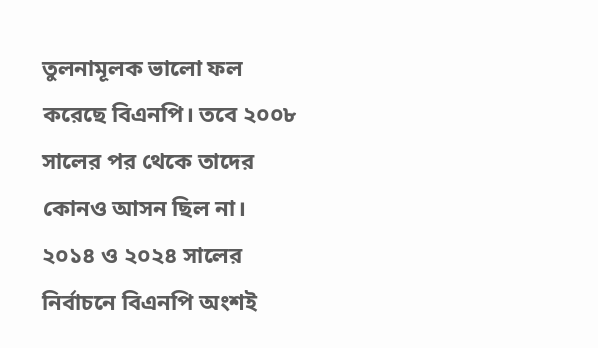তুলনামূলক ভালো ফল করেছে বিএনপি। তবে ২০০৮ সালের পর থেকে তাদের কোনও আসন ছিল না। ২০১৪ ও ২০২৪ সালের নির্বাচনে বিএনপি অংশই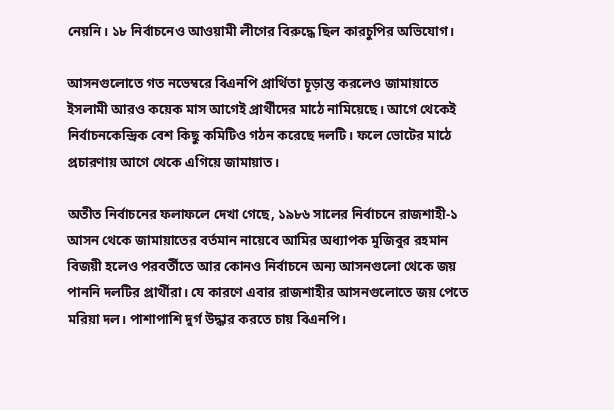নেয়নি। ১৮ নির্বাচনেও আওয়ামী লীগের বিরুদ্ধে ছিল কারচুপির অভিযোগ।

আসনগুলোতে গত নভেম্বরে বিএনপি প্রার্থিতা চূড়ান্ত করলেও জামায়াতে ইসলামী আরও কয়েক মাস আগেই প্রার্থীদের মাঠে নামিয়েছে। আগে থেকেই নির্বাচনকেন্দ্রিক বেশ কিছু কমিটিও গঠন করেছে দলটি। ফলে ভোটের মাঠে প্রচারণায় আগে থেকে এগিয়ে জামায়াত।

অতীত নির্বাচনের ফলাফলে দেখা গেছে, ১৯৮৬ সালের নির্বাচনে রাজশাহী-১ আসন থেকে জামায়াতের বর্তমান নায়েবে আমির অধ্যাপক মুজিবুর রহমান বিজয়ী হলেও পরবর্তীতে আর কোনও নির্বাচনে অন্য আসনগুলো থেকে জয় পাননি দলটির প্রার্থীরা। যে কারণে এবার রাজশাহীর আসনগুলোতে জয় পেতে মরিয়া দল। পাশাপাশি দুর্গ উদ্ধার করতে চায় বিএনপি।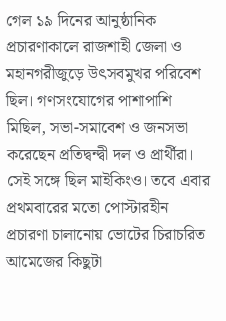গেল ১৯ দিনের আনুষ্ঠানিক প্রচারণাকালে রাজশাহী জেলা ও মহানগরীজুড়ে উৎসবমুখর পরিবেশ ছিল। গণসংযোগের পাশাপাশি মিছিল, সভা-সমাবেশ ও জনসভা করেছেন প্রতিদ্বন্দ্বী দল ও প্রার্থীরা। সেই সঙ্গে ছিল মাইকিংও। তবে এবার প্রথমবারের মতো পোস্টারহীন প্রচারণা চালানোয় ভোটের চিরাচরিত আমেজের কিছুটা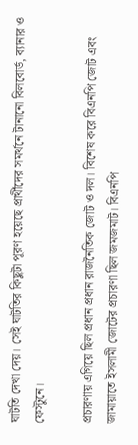ঘাটতি দেখা দেয়। সেই ঘাটতির কিছুটা পূরণ হয়েছে প্রার্থীদের সমর্থনে টানানো বিলবোর্ড, ব্যানার ও ফেস্টুনে।

প্রচারণায় এগিয়ে ছিল প্রধান প্রধান রাজনৈতিক জোট ও দল। বিশেষ করে বিএনপি জোট এবং জামায়াতে ইসলামী জোটের প্রচারণা ছিল জমজমাট। বিএনপি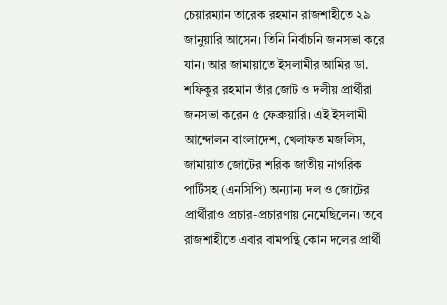চেয়ারম্যান তারেক রহমান রাজশাহীতে ২৯ জানুয়ারি আসেন। তিনি নির্বাচনি জনসভা করে যান। আর জামায়াতে ইসলামীর আমির ডা. শফিকুর রহমান তাঁর জোট ও দলীয় প্রার্থীরা জনসভা করেন ৫ ফেব্রুয়ারি। এই ইসলামী আন্দোলন বাংলাদেশ, খেলাফত মজলিস, জামায়াত জোটের শরিক জাতীয় নাগরিক পার্টিসহ (এনসিপি) অন্যান্য দল ও জোটের প্রার্থীরাও প্রচার-প্রচারণায় নেমেছিলেন। তবে রাজশাহীতে এবার বামপন্থি কোন দলের প্রার্থী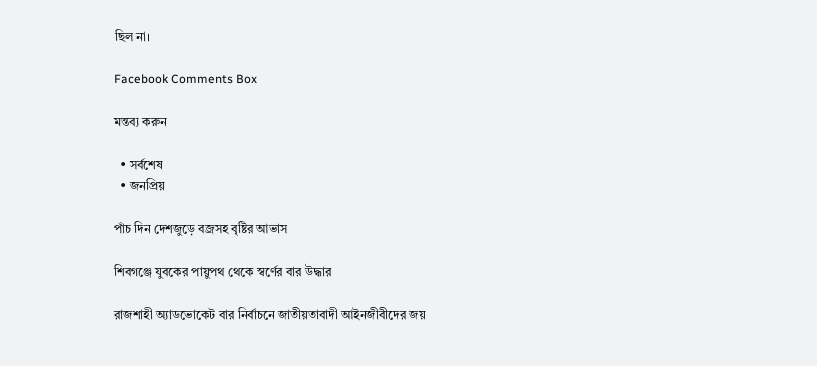ছিল না।

Facebook Comments Box

মন্তব্য করুন

  • সর্বশেষ
  • জনপ্রিয়

পাঁচ দিন দেশজুড়ে বজ্রসহ বৃষ্টির আভাস

শিবগঞ্জে যুবকের পায়ুপথ থেকে স্বর্ণের বার উদ্ধার

রাজশাহী অ্যাডভোকেট বার নির্বাচনে জাতীয়তাবাদী আইনজীবীদের জয়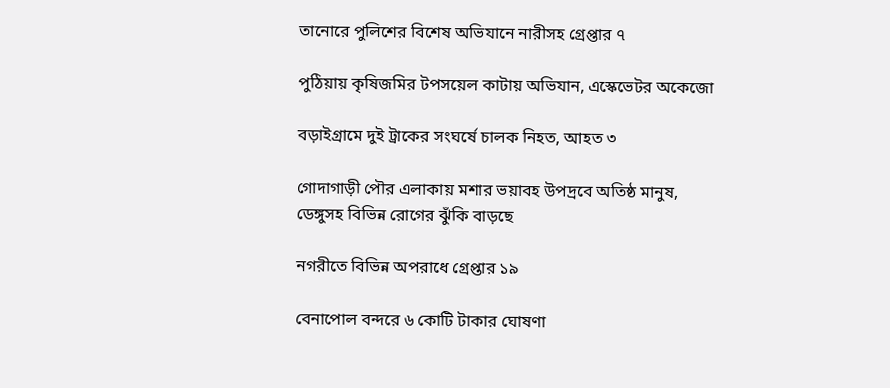তানোরে পুলিশের বিশেষ অভিযানে নারীসহ গ্রেপ্তার ৭

পুঠিয়ায় কৃষিজমির টপসয়েল কাটায় অভিযান, এস্কেভেটর অকেজো

বড়াইগ্রামে দুই ট্রাকের সংঘর্ষে চালক নিহত, আহত ৩

গোদাগাড়ী পৌর এলাকায় মশার ভয়াবহ উপদ্রবে অতিষ্ঠ মানুষ, ডেঙ্গুসহ বিভিন্ন রোগের ঝুঁকি বাড়ছে

নগরীতে বিভিন্ন অপরাধে গ্রেপ্তার ১৯

বেনাপোল বন্দরে ৬ কোটি টাকার ঘোষণা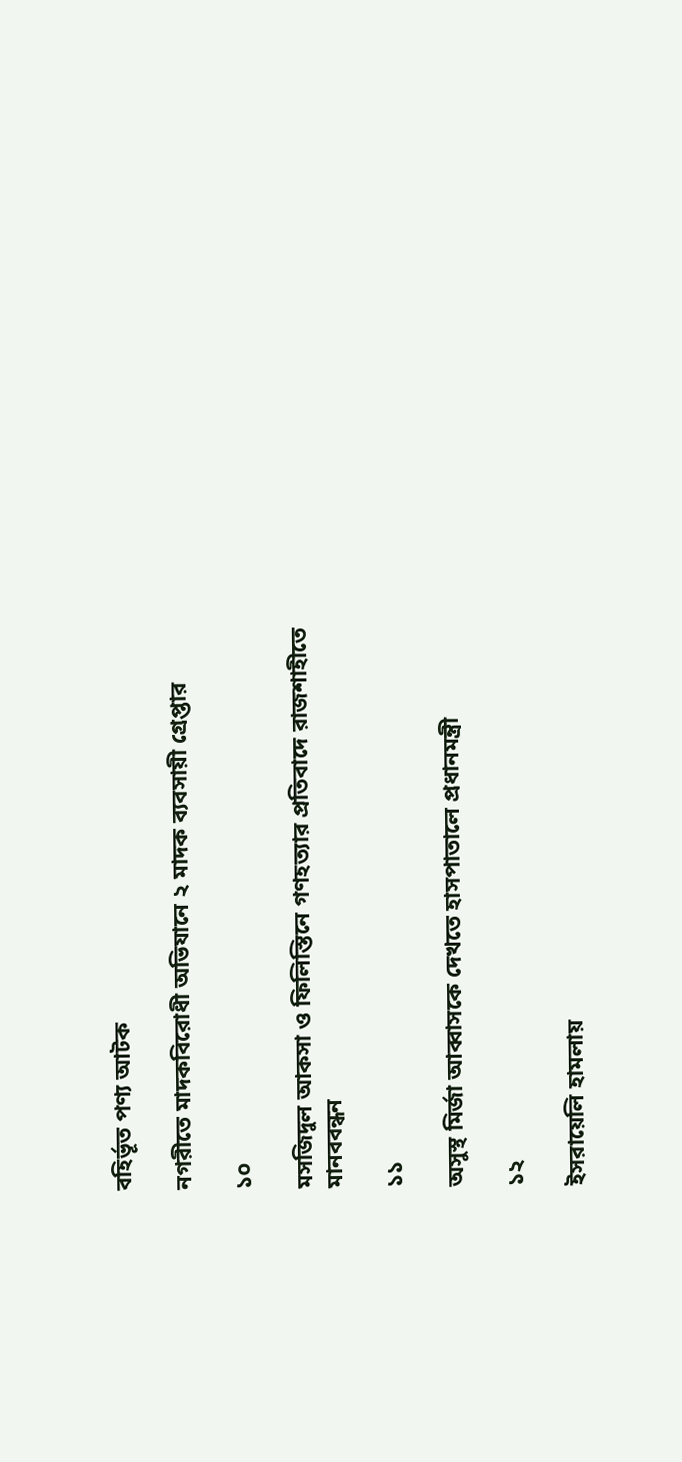বহির্ভূত পণ্য আটক

নগরীতে মাদকবিরোধী অভিযানে ২ মাদক ব্যবসায়ী গ্রেপ্তার

১০

মসজিদুল আকসা ও ফিলিস্তিনে গণহত্যার প্রতিবাদে রাজশাহীতে মানববন্ধন

১১

অসুস্থ মির্জা আব্বাসকে দেখতে হাসপাতালে প্রধানমন্ত্রী

১২

ইসরায়েলি হামলায়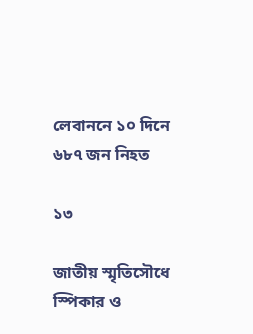লেবাননে ১০ দিনে ৬৮৭ জন নিহত

১৩

জাতীয় স্মৃতিসৌধে স্পিকার ও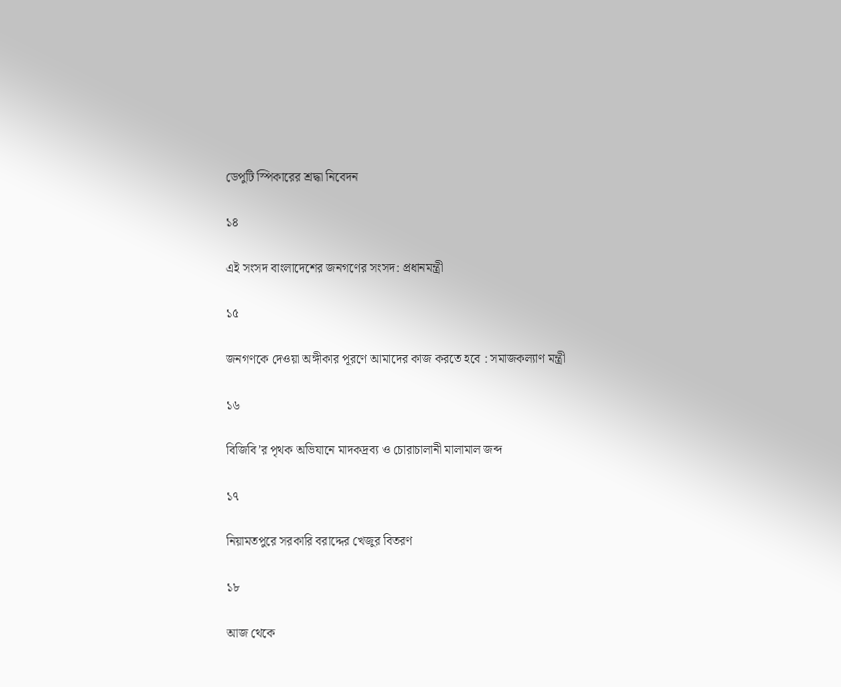ডেপুটি স্পিকারের শ্রদ্ধা নিবেদন

১৪

এই সংসদ বাংলাদেশের জনগণের সংসদ: প্রধানমন্ত্রী

১৫

জনগণকে দেওয়া অঙ্গীকার পূরণে আমাদের কাজ করতে হবে : সমাজকল্যাণ মন্ত্রী

১৬

বিজিবি’র পৃথক অভিযানে মাদকদ্রব্য ও চোরাচালানী মালামাল জব্দ

১৭

নিয়ামতপুরে সরকারি বরাদ্দের খেজুর বিতরণ

১৮

আজ থেকে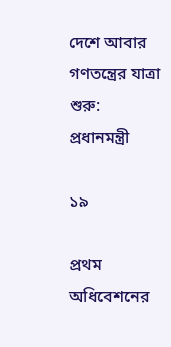দেশে আবার গণতন্ত্রের যাত্রা শুরু: প্রধানমন্ত্রী

১৯

প্রথম অধিবেশনের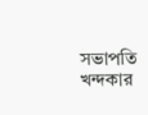সভাপতি খন্দকার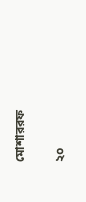মোশাররফ

২০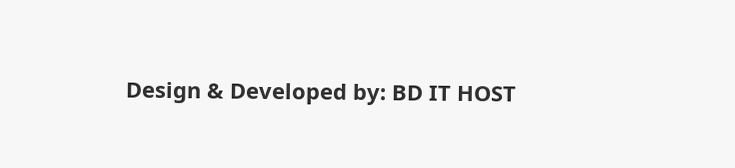Design & Developed by: BD IT HOST